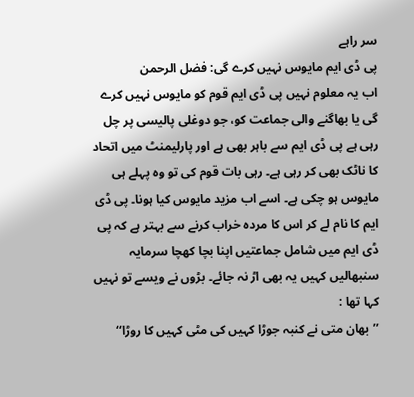سر راہے
پی ڈی ایم مایوس نہیں کرے گی: فضل الرحمن
اب یہ معلوم نہیں پی ڈی ایم قوم کو مایوس نہیں کرے گی یا بھاگنے والی جماعت کو، جو دوغلی پالیسی پر چل رہی ہے پی ڈی ایم سے باہر بھی ہے اور پارلیمنٹ میں اتحاد کا ناٹک بھی کر رہی ہے۔ رہی بات قوم کی تو وہ پہلے ہی مایوس ہو چکی ہے۔ اسے اب مزید مایوس کیا ہونا۔ پی ڈی ایم کا نام لے کر اس کا مردہ خراب کرنے سے بہتر ہے کہ پی ڈی ایم میں شامل جماعتیں اپنا بچا کھچا سرمایہ سنبھالیں کہیں یہ بھی اڑ نہ جائے۔ بڑوں نے ویسے تو نہیں کہا تھا :
’’بھان متی نے کنبہ جوڑا کہیں کی مٹی کہیں کا روڑا‘‘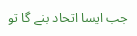جب ایسا اتحاد بنے گا تو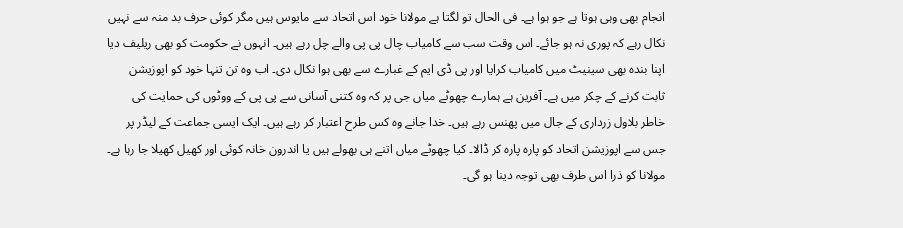انجام بھی وہی ہوتا ہے جو ہوا ہے۔ فی الحال تو لگتا ہے مولانا خود اس اتحاد سے مایوس ہیں مگر کوئی حرف بد منہ سے نہیں نکال رہے کہ پوری نہ ہو جائے۔ اس وقت سب سے کامیاب چال پی پی والے چل رہے ہیں۔ انہوں نے حکومت کو بھی ریلیف دیا اپنا بندہ بھی سینیٹ میں کامیاب کرایا اور پی ڈی ایم کے غبارے سے بھی ہوا نکال دی۔ اب وہ تن تنہا خود کو اپوزیشن ثابت کرنے کے چکر میں ہے۔ آفرین ہے ہمارے چھوٹے میاں جی پر کہ وہ کتنی آسانی سے پی پی کے ووٹوں کی حمایت کی خاطر بلاول زرداری کے جال میں پھنس رہے ہیں۔ خدا جانے وہ کس طرح اعتبار کر رہے ہیں۔ ایک ایسی جماعت کے لیڈر پر جس سے اپوزیشن اتحاد کو پارہ پارہ کر ڈالا۔ کیا چھوٹے میاں اتنے ہی بھولے ہیں یا اندرون خانہ کوئی اور کھیل کھیلا جا رہا ہے۔ مولانا کو ذرا اس طرف بھی توجہ دینا ہو گی۔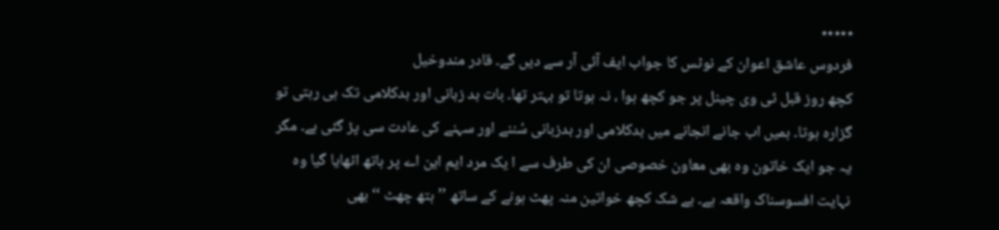٭٭٭٭٭
فردوس عاشق اعوان کے نوٹس کا جواب ایف آئی آر سے دیں گے۔ قادر مندوخیل
کچھ روز قبل ٹی وی چینل پر جو کچھ ہوا ، نہ ہوتا تو بہتر تھا۔ بات بد زبانی اور بدکلامی تک ہی رہتی تو گزارہ ہوتا۔ ہمیں اب جانے انجانے میں بدکلامی اور بدزبانی سُننے اور سہنے کی عادت سی پڑ گئی ہے۔ مگر یہ جو ایک خاتون وہ بھی معاون خصوصی ان کی طرف سے ا یک مرد ایم این اے پر ہاتھ اٹھایا گیا وہ نہایت افسوسناک واقعہ ہے۔ بے شک کچھ خواتین منہ پھٹ ہونے کے ساتھ ’’ہتھ چھٹ ‘‘ بھی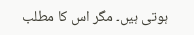ہوتی ہیں۔ مگر اس کا مطلب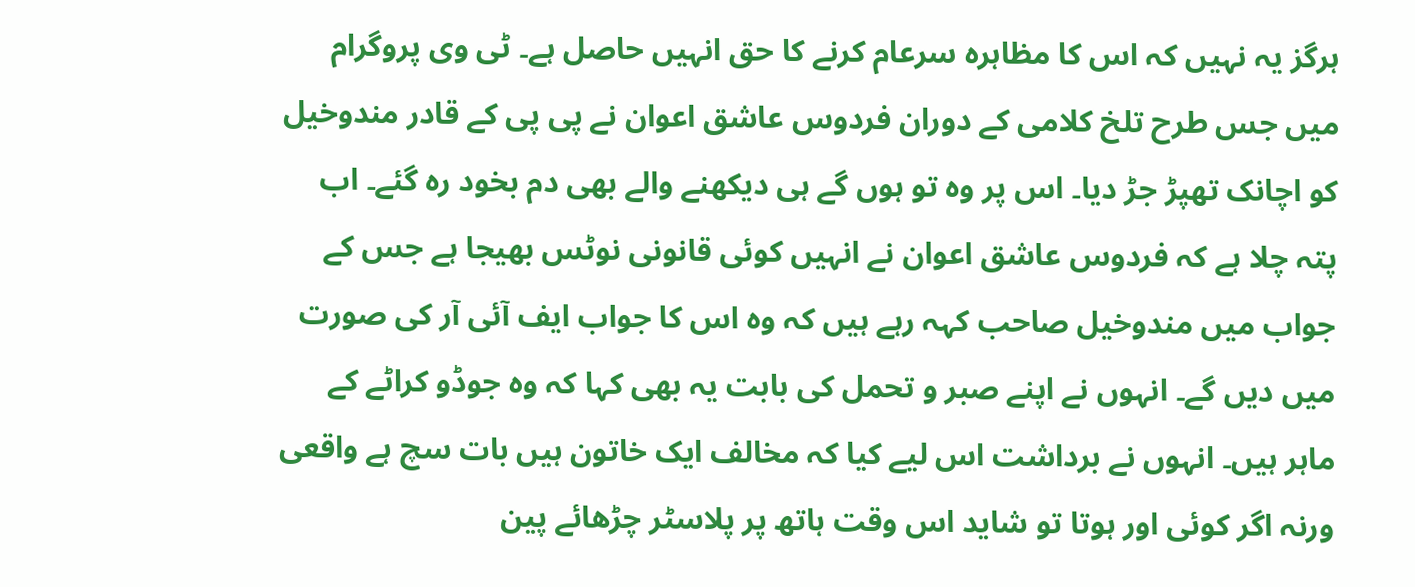ہرگز یہ نہیں کہ اس کا مظاہرہ سرعام کرنے کا حق انہیں حاصل ہے۔ ٹی وی پروگرام میں جس طرح تلخ کلامی کے دوران فردوس عاشق اعوان نے پی پی کے قادر مندوخیل کو اچانک تھپڑ جڑ دیا۔ اس پر وہ تو ہوں گے ہی دیکھنے والے بھی دم بخود رہ گئے۔ اب پتہ چلا ہے کہ فردوس عاشق اعوان نے انہیں کوئی قانونی نوٹس بھیجا ہے جس کے جواب میں مندوخیل صاحب کہہ رہے ہیں کہ وہ اس کا جواب ایف آئی آر کی صورت میں دیں گے۔ انہوں نے اپنے صبر و تحمل کی بابت یہ بھی کہا کہ وہ جوڈو کراٹے کے ماہر ہیں۔ انہوں نے برداشت اس لیے کیا کہ مخالف ایک خاتون ہیں بات سچ ہے واقعی ورنہ اگر کوئی اور ہوتا تو شاید اس وقت ہاتھ پر پلاسٹر چڑھائے پین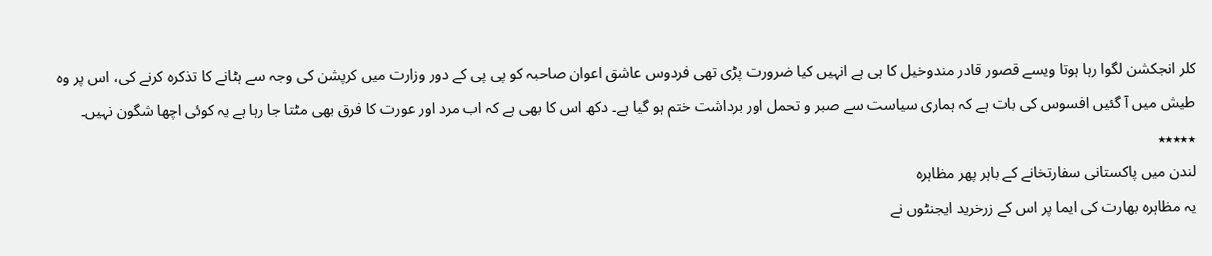کلر انجکشن لگوا رہا ہوتا ویسے قصور قادر مندوخیل کا ہی ہے انہیں کیا ضرورت پڑی تھی فردوس عاشق اعوان صاحبہ کو پی پی کے دور وزارت میں کرپشن کی وجہ سے ہٹانے کا تذکرہ کرنے کی، اس پر وہ طیش میں آ گئیں افسوس کی بات ہے کہ ہماری سیاست سے صبر و تحمل اور برداشت ختم ہو گیا ہے۔ دکھ اس کا بھی ہے کہ اب مرد اور عورت کا فرق بھی مٹتا جا رہا ہے یہ کوئی اچھا شگون نہیں۔
٭٭٭٭٭
لندن میں پاکستانی سفارتخانے کے باہر پھر مظاہرہ
یہ مظاہرہ بھارت کی ایما پر اس کے زرخرید ایجنٹوں نے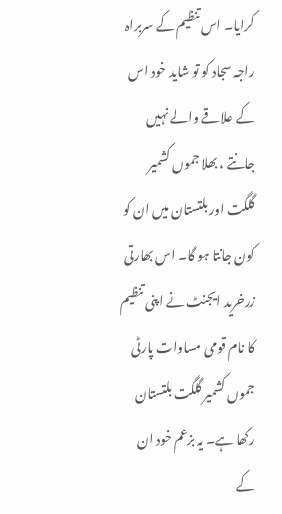کرایا۔ اس تنظیم کے سربراہ راجہ سجاد کو تو شاید خود اس کے علاقے والے نہیں جانتے ، بھلا جموں کشمیر گلگت اور بلتستان میں ان کو کون جانتا ہو گا۔ اس بھارتی زرخرید ایجنٹ نے اپنی تنظیم کا نام قومی مساوات پارٹی جموں کشمیر گلگت بلتستان رکھا ہے۔ یہ بزعم خود ان کے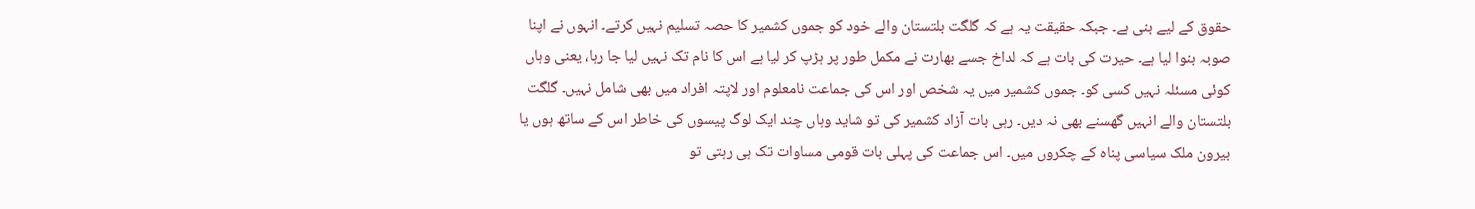حقوق کے لیے بنی ہے۔ جبکہ حقیقت یہ ہے کہ گلگت بلتستان والے خود کو جموں کشمیر کا حصہ تسلیم نہیں کرتے۔ انہوں نے اپنا صوبہ بنوا لیا ہے۔ حیرت کی بات ہے کہ لداخ جسے بھارت نے مکمل طور پر ہڑپ کر لیا ہے اس کا نام تک نہیں لیا جا رہا، یعنی وہاں کوئی مسئلہ نہیں کسی کو۔ جموں کشمیر میں یہ شخص اور اس کی جماعت نامعلوم اور لاپتہ افراد میں بھی شامل نہیں۔ گلگت بلتستان والے انہیں گھسنے بھی نہ دیں۔ رہی بات آزاد کشمیر کی تو شاید وہاں چند ایک لوگ پیسوں کی خاطر اس کے ساتھ ہوں یا بیرون ملک سیاسی پناہ کے چکروں میں۔ اس جماعت کی پہلی بات قومی مساوات تک ہی رہتی تو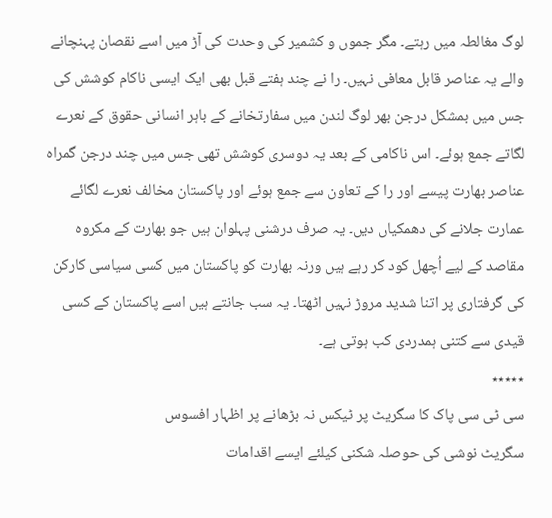لوگ مغالطہ میں رہتے۔ مگر جموں و کشمیر کی وحدت کی آڑ میں اسے نقصان پہنچانے والے یہ عناصر قابل معافی نہیں۔ را نے چند ہفتے قبل بھی ایک ایسی ناکام کوشش کی جس میں بمشکل درجن بھر لوگ لندن میں سفارتخانے کے باہر انسانی حقوق کے نعرے لگاتے جمع ہوئے۔ اس ناکامی کے بعد یہ دوسری کوشش تھی جس میں چند درجن گمراہ عناصر بھارت پیسے اور را کے تعاون سے جمع ہوئے اور پاکستان مخالف نعرے لگائے عمارت جلانے کی دھمکیاں دیں۔ یہ صرف درشنی پہلوان ہیں جو بھارت کے مکروہ مقاصد کے لیے اُچھل کود کر رہے ہیں ورنہ بھارت کو پاکستان میں کسی سیاسی کارکن کی گرفتاری پر اتنا شدید مروڑ نہیں اٹھتا۔ یہ سب جانتے ہیں اسے پاکستان کے کسی قیدی سے کتنی ہمدردی کب ہوتی ہے۔
٭٭٭٭٭
سی ٹی سی پاک کا سگریٹ پر ٹیکس نہ بڑھانے پر اظہار افسوس
سگریٹ نوشی کی حوصلہ شکنی کیلئے ایسے اقدامات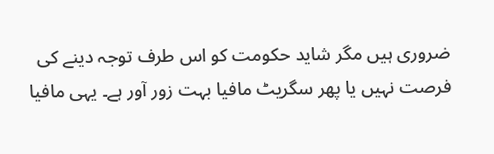ضروری ہیں مگر شاید حکومت کو اس طرف توجہ دینے کی فرصت نہیں یا پھر سگریٹ مافیا بہت زور آور ہے۔ یہی مافیا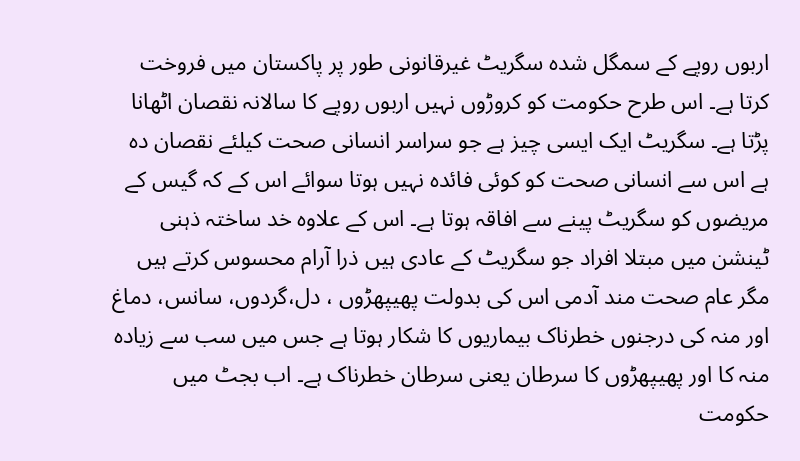اربوں روپے کے سمگل شدہ سگریٹ غیرقانونی طور پر پاکستان میں فروخت کرتا ہے۔ اس طرح حکومت کو کروڑوں نہیں اربوں روپے کا سالانہ نقصان اٹھانا پڑتا ہے۔ سگریٹ ایک ایسی چیز ہے جو سراسر انسانی صحت کیلئے نقصان دہ ہے اس سے انسانی صحت کو کوئی فائدہ نہیں ہوتا سوائے اس کے کہ گیس کے مریضوں کو سگریٹ پینے سے افاقہ ہوتا ہے۔ اس کے علاوہ خد ساختہ ذہنی ٹینشن میں مبتلا افراد جو سگریٹ کے عادی ہیں ذرا آرام محسوس کرتے ہیں مگر عام صحت مند آدمی اس کی بدولت پھیپھڑوں ، دل،گردوں، سانس، دماغ اور منہ کی درجنوں خطرناک بیماریوں کا شکار ہوتا ہے جس میں سب سے زیادہ منہ کا اور پھیپھڑوں کا سرطان یعنی سرطان خطرناک ہے۔ اب بجٹ میں حکومت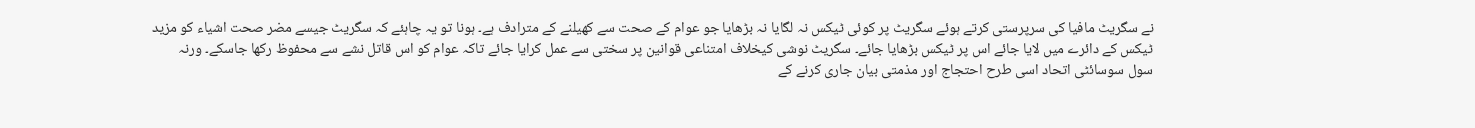نے سگریٹ مافیا کی سرپرستی کرتے ہوئے سگریٹ پر کوئی ٹیکس نہ لگایا نہ بڑھایا جو عوام کے صحت سے کھیلنے کے مترادف ہے۔ ہونا تو یہ چاہئے کہ سگریٹ جیسے مضر صحت اشیاء کو مزید ٹیکس کے دائرے میں لایا جائے اس پر ٹیکس بڑھایا جائے۔ سگریٹ نوشی کیخلاف امتناعی قوانین پر سختی سے عمل کرایا جائے تاکہ عوام کو اس قاتل نشے سے محفوظ رکھا جاسکے۔ ورنہ سول سوسائٹی اتحاد اسی طرح احتجاج اور مذمتی بیان جاری کرنے کے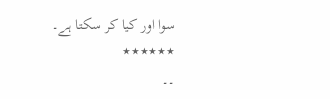سوا اور کیا کر سکتا ہے۔
٭٭٭٭٭٭
۔۔